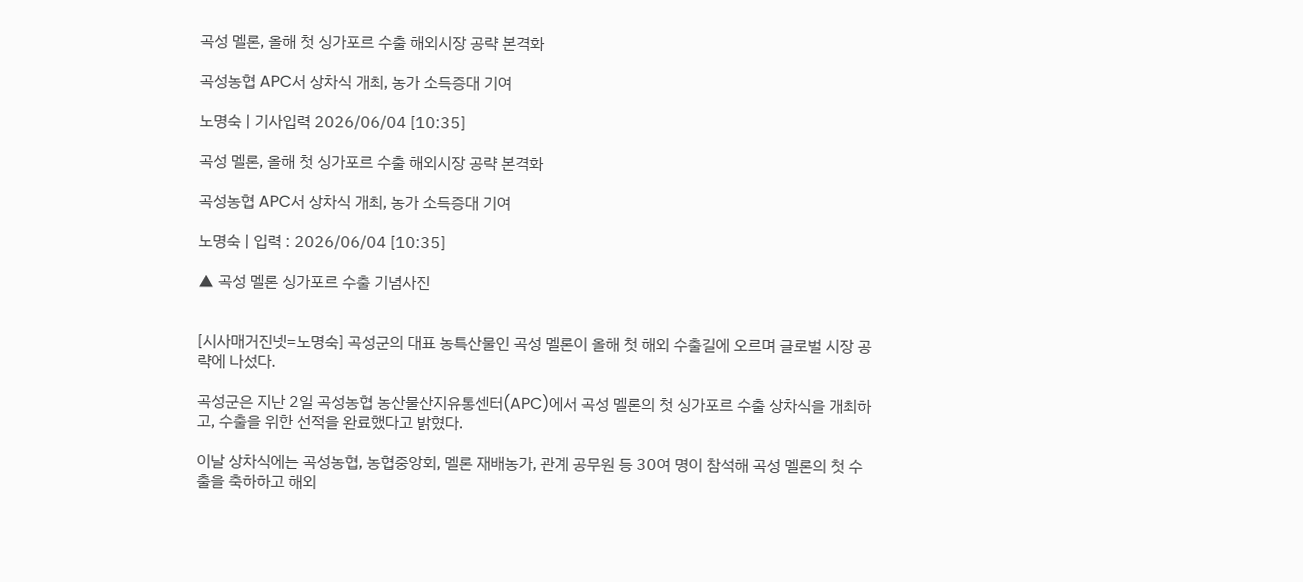곡성 멜론, 올해 첫 싱가포르 수출 해외시장 공략 본격화

곡성농협 APC서 상차식 개최, 농가 소득증대 기여

노명숙 | 기사입력 2026/06/04 [10:35]

곡성 멜론, 올해 첫 싱가포르 수출 해외시장 공략 본격화

곡성농협 APC서 상차식 개최, 농가 소득증대 기여

노명숙 | 입력 : 2026/06/04 [10:35]

▲ 곡성 멜론 싱가포르 수출 기념사진


[시사매거진넷=노명숙] 곡성군의 대표 농특산물인 곡성 멜론이 올해 첫 해외 수출길에 오르며 글로벌 시장 공략에 나섰다.

곡성군은 지난 2일 곡성농협 농산물산지유통센터(APC)에서 곡성 멜론의 첫 싱가포르 수출 상차식을 개최하고, 수출을 위한 선적을 완료했다고 밝혔다.

이날 상차식에는 곡성농협, 농협중앙회, 멜론 재배농가, 관계 공무원 등 30여 명이 참석해 곡성 멜론의 첫 수출을 축하하고 해외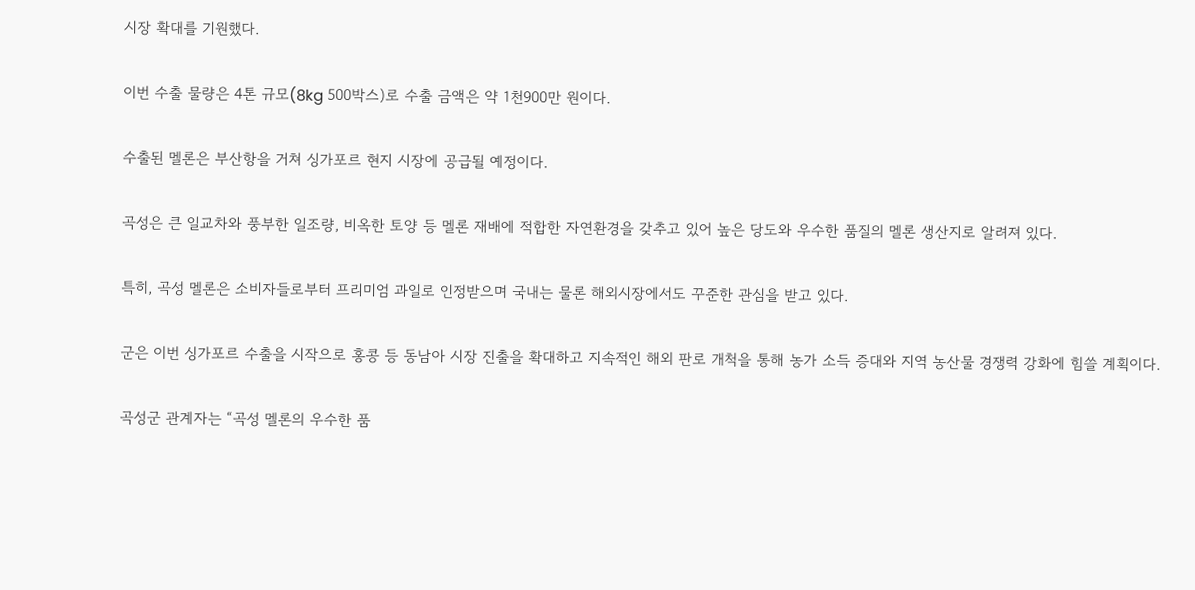시장 확대를 기원했다.

이번 수출 물량은 4톤 규모(8kg 500박스)로 수출 금액은 약 1천900만 원이다.

수출된 멜론은 부산항을 거쳐 싱가포르 현지 시장에 공급될 예정이다.

곡성은 큰 일교차와 풍부한 일조량, 비옥한 토양 등 멜론 재배에 적합한 자연환경을 갖추고 있어 높은 당도와 우수한 품질의 멜론 생산지로 알려져 있다.

특히, 곡성 멜론은 소비자들로부터 프리미엄 과일로 인정받으며 국내는 물론 해외시장에서도 꾸준한 관심을 받고 있다.

군은 이번 싱가포르 수출을 시작으로 홍콩 등 동남아 시장 진출을 확대하고 지속적인 해외 판로 개척을 통해 농가 소득 증대와 지역 농산물 경쟁력 강화에 힘쓸 계획이다.

곡성군 관계자는 “곡성 멜론의 우수한 품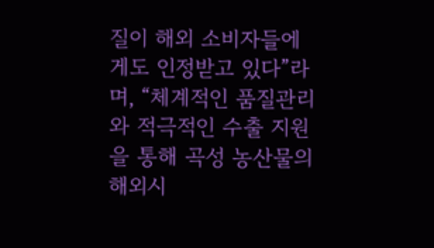질이 해외 소비자들에게도 인정받고 있다”라며, “체계적인 품질관리와 적극적인 수출 지원을 통해 곡성 농산물의 해외시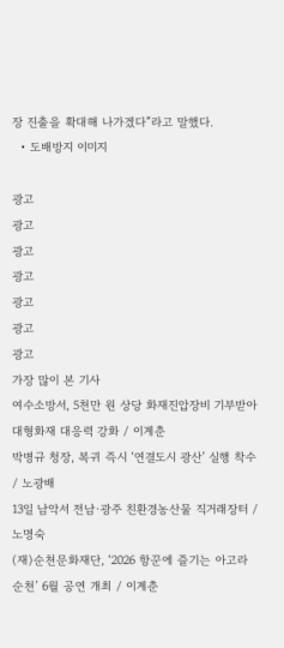장 진출을 확대해 나가겠다”라고 말했다.
  • 도배방지 이미지

광고
광고
광고
광고
광고
광고
광고
가장 많이 본 기사
여수소방서, 5천만 원 상당 화재진압장비 기부받아 대형화재 대응력 강화 / 이계춘
박병규 청장, 복귀 즉시 ‘연결도시 광산’ 실행 착수 / 노광배
13일 남악서 전남·광주 친환경농산물 직거래장터 / 노명숙
(재)순천문화재단, ‘2026 항꾼에 즐기는 아고라 순천’ 6월 공연 개최 / 이계춘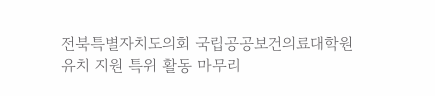전북특별자치도의회 국립공공보건의료대학원 유치 지원 특위 활동 마무리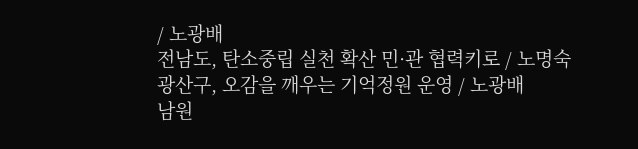/ 노광배
전남도, 탄소중립 실천 확산 민·관 협력키로 / 노명숙
광산구, 오감을 깨우는 기억정원 운영 / 노광배
남원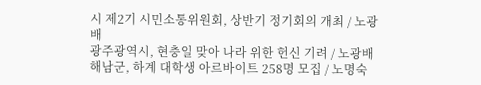시 제2기 시민소통위원회, 상반기 정기회의 개최 / 노광배
광주광역시, 현충일 맞아 나라 위한 헌신 기려 / 노광배
해남군, 하계 대학생 아르바이트 258명 모집 / 노명숙